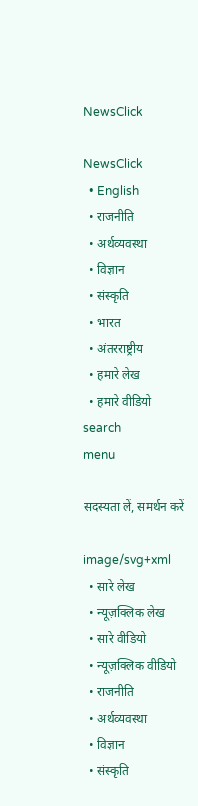NewsClick

NewsClick
  • English
  • राजनीति
  • अर्थव्यवस्था
  • विज्ञान
  • संस्कृति
  • भारत
  • अंतरराष्ट्रीय
  • हमारे लेख
  • हमारे वीडियो
search
menu

सदस्यता लें, समर्थन करें

image/svg+xml
  • सारे लेख
  • न्यूज़क्लिक लेख
  • सारे वीडियो
  • न्यूज़क्लिक वीडियो
  • राजनीति
  • अर्थव्यवस्था
  • विज्ञान
  • संस्कृति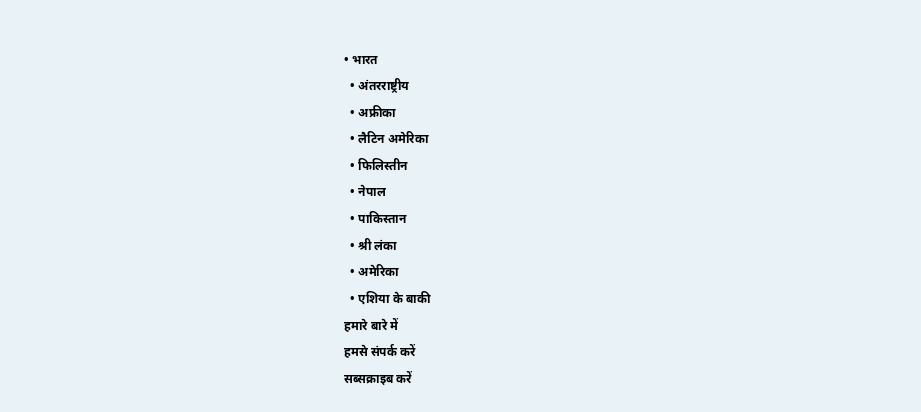• भारत
  • अंतरराष्ट्रीय
  • अफ्रीका
  • लैटिन अमेरिका
  • फिलिस्तीन
  • नेपाल
  • पाकिस्तान
  • श्री लंका
  • अमेरिका
  • एशिया के बाकी
हमारे बारे में
हमसे संपर्क करें
सब्सक्राइब करें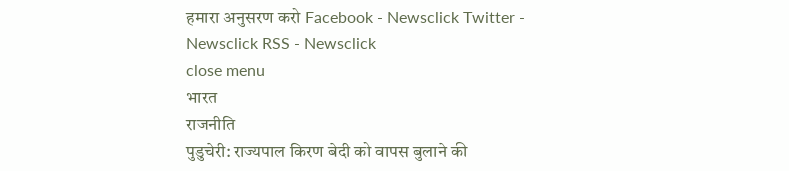हमारा अनुसरण करो Facebook - Newsclick Twitter - Newsclick RSS - Newsclick
close menu
भारत
राजनीति
पुडुचेरी: राज्यपाल किरण बेदी को वापस बुलाने की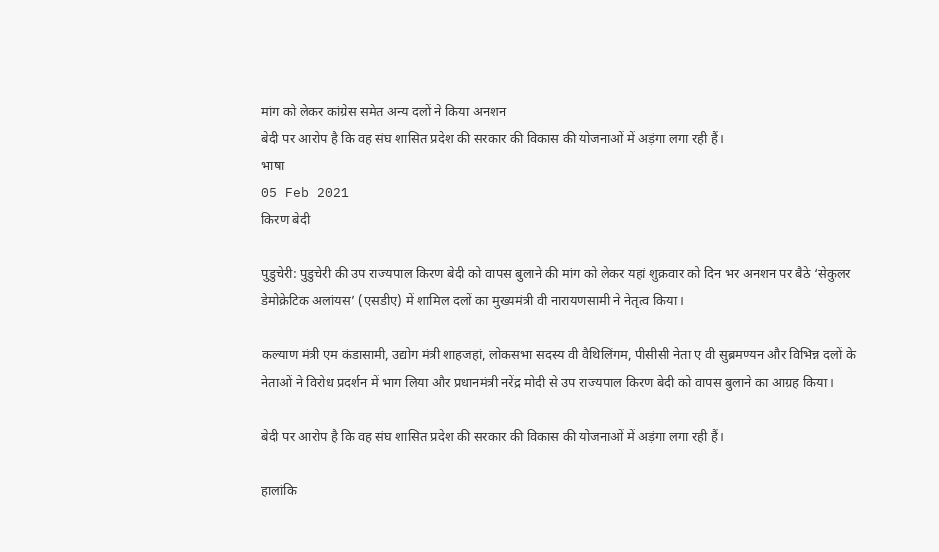मांग को लेकर कांग्रेस समेत अन्य दलों ने किया अनशन
बेदी पर आरोप है कि वह संघ शासित प्रदेश की सरकार की विकास की योजनाओं में अड़ंगा लगा रही हैं।
भाषा
05 Feb 2021
किरण बेदी

पुडुचेरी: पुडुचेरी की उप राज्यपाल किरण बेदी को वापस बुलाने की मांग को लेकर यहां शुक्रवार को दिन भर अनशन पर बैठे ‘सेकुलर डेमोक्रेटिक अलांयस’ (एसडीए) में शामिल दलों का मुख्यमंत्री वी नारायणसामी ने नेतृत्व किया।

कल्याण मंत्री एम कंडासामी, उद्योग मंत्री शाहजहां, लोकसभा सदस्य वी वैथिलिंगम, पीसीसी नेता ए वी सुब्रमण्यन और विभिन्न दलों के नेताओं ने विरोध प्रदर्शन में भाग लिया और प्रधानमंत्री नरेंद्र मोदी से उप राज्यपाल किरण बेदी को वापस बुलाने का आग्रह किया।

बेदी पर आरोप है कि वह संघ शासित प्रदेश की सरकार की विकास की योजनाओं में अड़ंगा लगा रही हैं।

हालांकि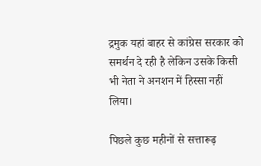द्रमुक यहां बाहर से कांग्रेस सरकार को समर्थन दे रही है लेकिन उसके किसी भी नेता ने अनशन में हिस्सा नहीं लिया।

पिछले कुछ महीनों से सत्तारूढ़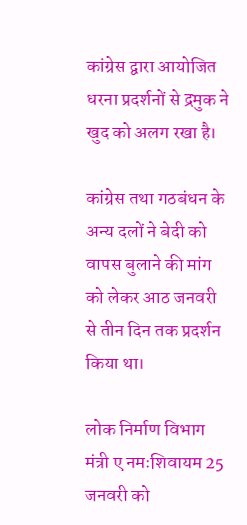कांग्रेस द्वारा आयोजित धरना प्रदर्शनों से द्रमुक ने खुद को अलग रखा है।

कांग्रेस तथा गठबंधन के अन्य दलों ने बेदी को वापस बुलाने की मांग को लेकर आठ जनवरी से तीन दिन तक प्रदर्शन किया था।

लोक निर्माण विभाग मंत्री ए नमःशिवायम 25 जनवरी को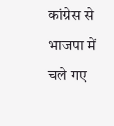कांग्रेस से भाजपा में चले गए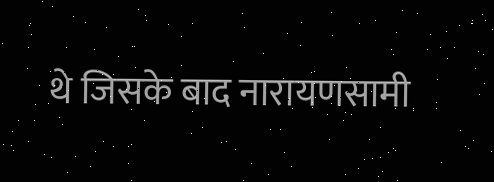थे जिसके बाद नारायणसामी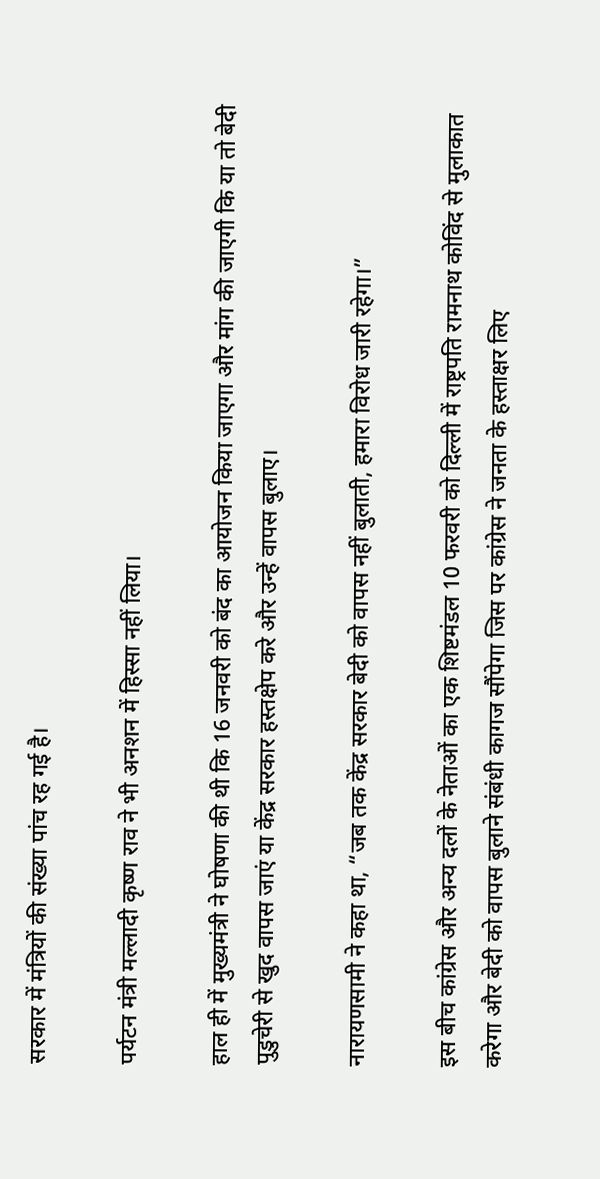सरकार में मंत्रियों की संख्या पांच रह गई है।

पर्यटन मंत्री मल्लादी कृष्ण राव ने भी अनशन में हिस्सा नहीं लिया।

हाल ही में मुख्यमंत्री ने घोषणा की थी कि 16 जनवरी को बंद का आयोजन किया जाएगा और मांग की जाएगी कि या तो बेदी पुडुचेरी से खुद वापस जाएं या केंद्र सरकार हस्तक्षेप करे और उन्हें वापस बुलाए।

नारायणसामी ने कहा था, “जब तक केंद्र सरकार बेदी को वापस नहीं बुलाती, हमारा विरोध जारी रहेगा।”

इस बीच कांग्रेस और अन्य दलों के नेताओं का एक शिष्टमंडल 10 फरवरी को दिल्ली में राष्ट्रपति रामनाथ कोविंद से मुलाकात करेगा और बेदी को वापस बुलाने संबंधी कागज सौंपेगा जिस पर कांग्रेस ने जनता के हस्ताक्षर लिए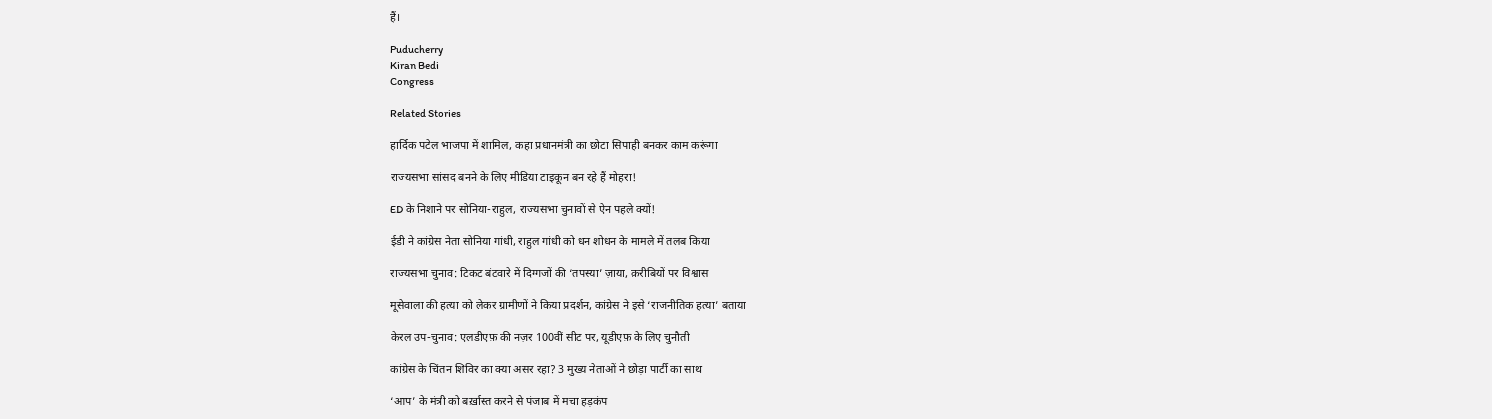हैं।

Puducherry
Kiran Bedi
Congress

Related Stories

हार्दिक पटेल भाजपा में शामिल, कहा प्रधानमंत्री का छोटा सिपाही बनकर काम करूंगा

राज्यसभा सांसद बनने के लिए मीडिया टाइकून बन रहे हैं मोहरा!

ED के निशाने पर सोनिया-राहुल, राज्यसभा चुनावों से ऐन पहले क्यों!

ईडी ने कांग्रेस नेता सोनिया गांधी, राहुल गांधी को धन शोधन के मामले में तलब किया

राज्यसभा चुनाव: टिकट बंटवारे में दिग्गजों की ‘तपस्या’ ज़ाया, क़रीबियों पर विश्वास

मूसेवाला की हत्या को लेकर ग्रामीणों ने किया प्रदर्शन, कांग्रेस ने इसे ‘राजनीतिक हत्या’ बताया

केरल उप-चुनाव: एलडीएफ़ की नज़र 100वीं सीट पर, यूडीएफ़ के लिए चुनौती

कांग्रेस के चिंतन शिविर का क्या असर रहा? 3 मुख्य नेताओं ने छोड़ा पार्टी का साथ

‘आप’ के मंत्री को बर्ख़ास्त करने से पंजाब में मचा हड़कंप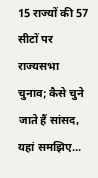15 राज्यों की 57 सीटों पर राज्यसभा चुनाव; कैसे चुने जाते हैं सांसद, यहां समझिए...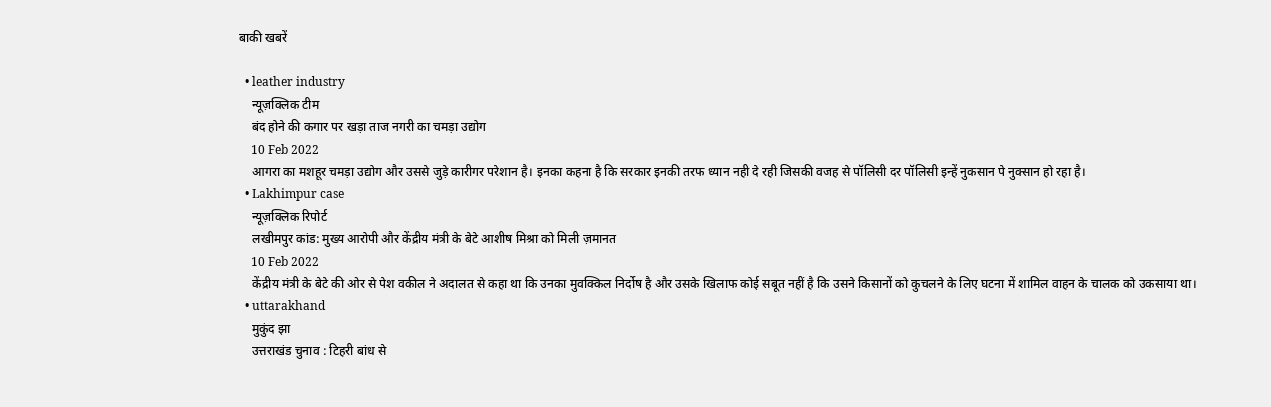बाकी खबरें

  • leather industry
    न्यूज़क्लिक टीम
    बंद होने की कगार पर खड़ा ताज नगरी का चमड़ा उद्योग
    10 Feb 2022
    आगरा का मशहूर चमड़ा उद्योग और उससे जुड़े कारीगर परेशान है। इनका कहना है कि सरकार इनकी तरफ ध्यान नही दे रही जिसकी वजह से पॉलिसी दर पॉलिसी इन्हें नुकसान पे नुक्सान हो रहा है।
  • Lakhimpur case
    न्यूज़क्लिक रिपोर्ट
    लखीमपुर कांड: मुख्य आरोपी और केंद्रीय मंत्री के बेटे आशीष मिश्रा को मिली ज़मानत
    10 Feb 2022
    केंद्रीय मंत्री के बेटे की ओर से पेश वकील ने अदालत से कहा था कि उनका मुवक्किल निर्दोष है और उसके खिलाफ कोई सबूत नहीं है कि उसने किसानों को कुचलने के लिए घटना में शामिल वाहन के चालक को उकसाया था।
  • uttarakhand
    मुकुंद झा
    उत्तराखंड चुनाव : टिहरी बांध से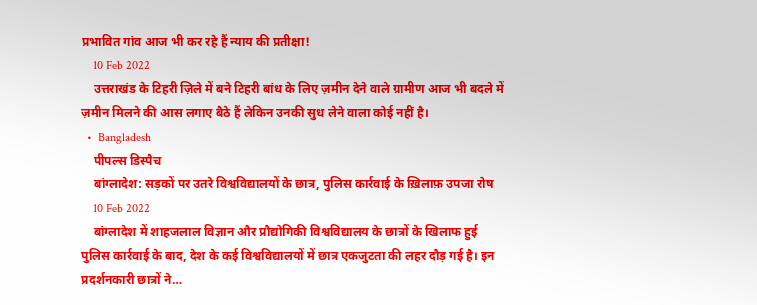प्रभावित गांव आज भी कर रहे हैं न्याय की प्रतीक्षा!
    10 Feb 2022
    उत्तराखंड के टिहरी ज़िले में बने टिहरी बांध के लिए ज़मीन देने वाले ग्रामीण आज भी बदले में ज़मीन मिलने की आस लगाए बैठे हैं लेकिन उनकी सुध लेने वाला कोई नहीं है।
  •  Bangladesh
    पीपल्स डिस्पैच
    बांग्लादेश: सड़कों पर उतरे विश्वविद्यालयों के छात्र, पुलिस कार्रवाई के ख़िलाफ़ उपजा रोष
    10 Feb 2022
    बांग्लादेश में शाहजलाल विज्ञान और प्रौद्योगिकी विश्वविद्यालय के छात्रों के खिलाफ हुई पुलिस कार्रवाई के बाद, देश के कई विश्वविद्यालयों में छात्र एकजुटता की लहर दौड़ गई है। इन प्रदर्शनकारी छात्रों ने…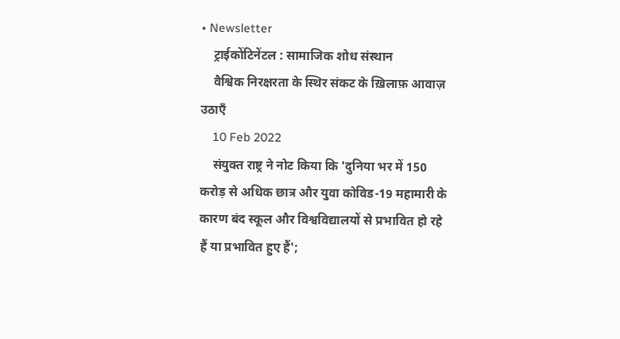• Newsletter
    ट्राईकोंटिनेंटल : सामाजिक शोध संस्थान
    वैश्विक निरक्षरता के स्थिर संकट के ख़िलाफ़ आवाज़ उठाएँ
    10 Feb 2022
    संयुक्त राष्ट्र ने नोट किया कि 'दुनिया भर में 150 करोड़ से अधिक छात्र और युवा कोविड-19 महामारी के कारण बंद स्कूल और विश्वविद्यालयों से प्रभावित हो रहे हैं या प्रभावित हुए हैं';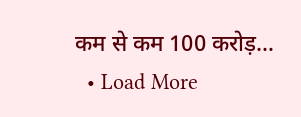कम से कम 100 करोड़…
  • Load More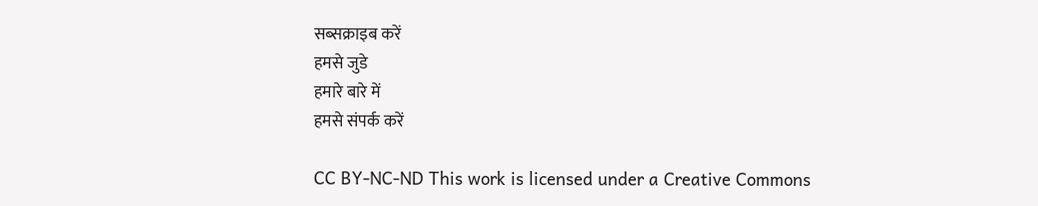सब्सक्राइब करें
हमसे जुडे
हमारे बारे में
हमसे संपर्क करें

CC BY-NC-ND This work is licensed under a Creative Commons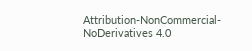Attribution-NonCommercial-NoDerivatives 4.0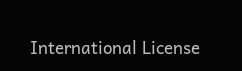International License